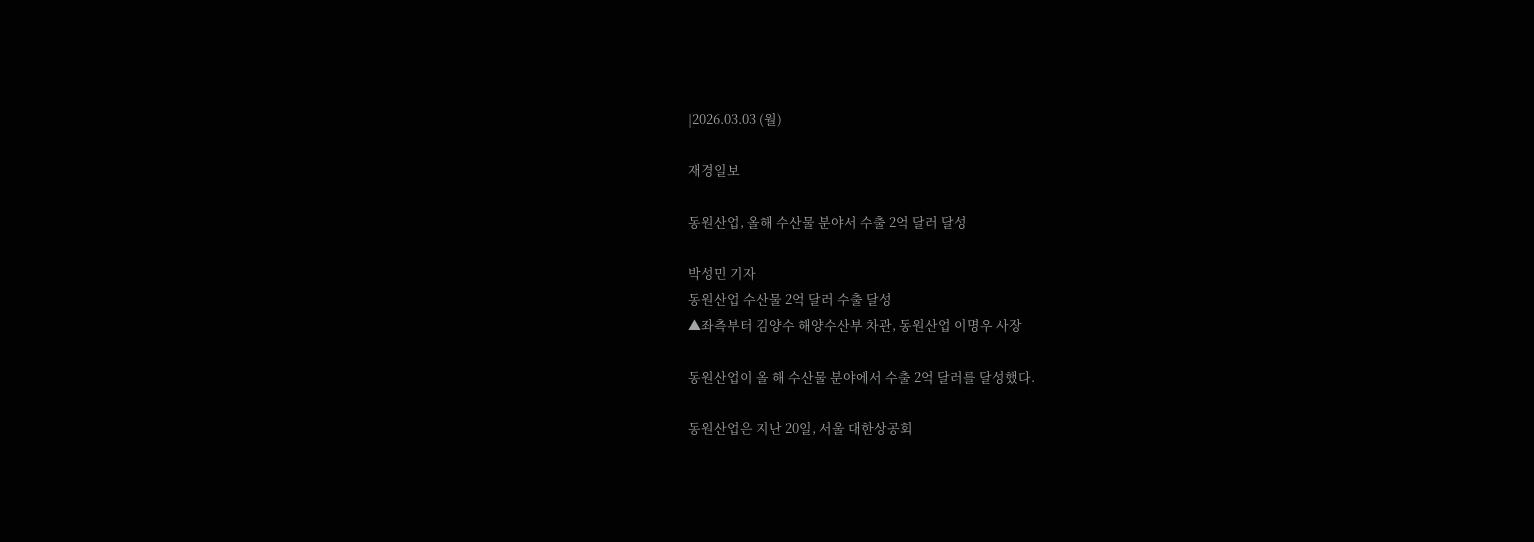|2026.03.03 (월)

재경일보

동원산업, 올해 수산물 분야서 수출 2억 달러 달성

박성민 기자
동원산업 수산물 2억 달러 수출 달성
▲좌측부터 김양수 해양수산부 차관, 동원산업 이명우 사장

동원산업이 올 해 수산물 분야에서 수출 2억 달러를 달성했다.

동원산업은 지난 20일, 서울 대한상공회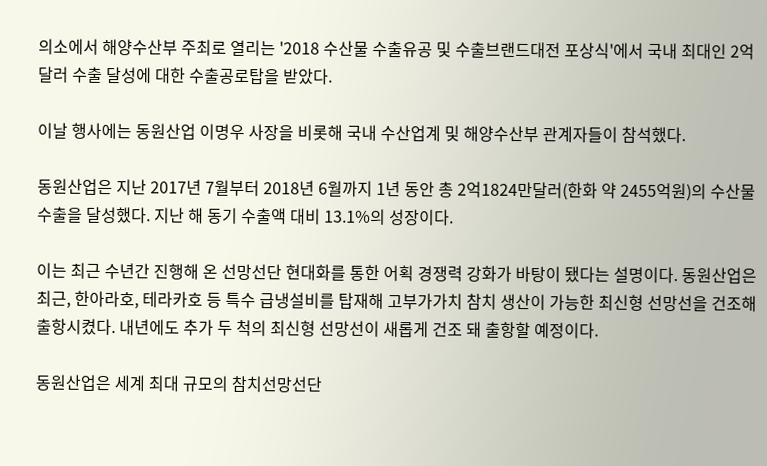의소에서 해양수산부 주최로 열리는 '2018 수산물 수출유공 및 수출브랜드대전 포상식'에서 국내 최대인 2억 달러 수출 달성에 대한 수출공로탑을 받았다.

이날 행사에는 동원산업 이명우 사장을 비롯해 국내 수산업계 및 해양수산부 관계자들이 참석했다.

동원산업은 지난 2017년 7월부터 2018년 6월까지 1년 동안 총 2억1824만달러(한화 약 2455억원)의 수산물 수출을 달성했다. 지난 해 동기 수출액 대비 13.1%의 성장이다.

이는 최근 수년간 진행해 온 선망선단 현대화를 통한 어획 경쟁력 강화가 바탕이 됐다는 설명이다. 동원산업은 최근, 한아라호, 테라카호 등 특수 급냉설비를 탑재해 고부가가치 참치 생산이 가능한 최신형 선망선을 건조해 출항시켰다. 내년에도 추가 두 척의 최신형 선망선이 새롭게 건조 돼 출항할 예정이다.

동원산업은 세계 최대 규모의 참치선망선단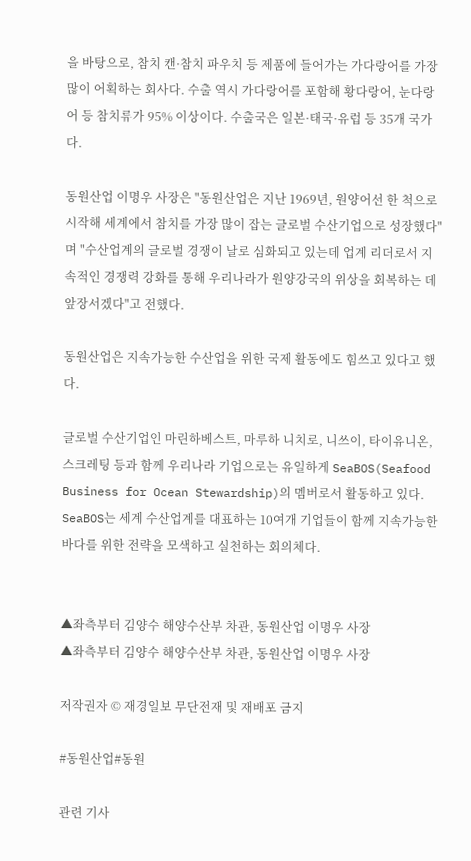을 바탕으로, 참치 캔·참치 파우치 등 제품에 들어가는 가다랑어를 가장 많이 어획하는 회사다. 수출 역시 가다랑어를 포함해 황다랑어, 눈다랑어 등 참치류가 95% 이상이다. 수출국은 일본·태국·유럽 등 35개 국가다.

동원산업 이명우 사장은 "동원산업은 지난 1969년, 원양어선 한 척으로 시작해 세계에서 참치를 가장 많이 잡는 글로벌 수산기업으로 성장했다"며 "수산업계의 글로벌 경쟁이 날로 심화되고 있는데 업계 리더로서 지속적인 경쟁력 강화를 통해 우리나라가 원양강국의 위상을 회복하는 데 앞장서겠다"고 전했다.

동원산업은 지속가능한 수산업을 위한 국제 활동에도 힘쓰고 있다고 했다.

글로벌 수산기업인 마린하베스트, 마루하 니치로, 니쓰이, 타이유니온, 스크레팅 등과 함께 우리나라 기업으로는 유일하게 SeaBOS(Seafood Business for Ocean Stewardship)의 멤버로서 활동하고 있다. SeaBOS는 세계 수산업계를 대표하는 10여개 기업들이 함께 지속가능한 바다를 위한 전략을 모색하고 실천하는 회의체다.


▲좌측부터 김양수 해양수산부 차관, 동원산업 이명우 사장
▲좌측부터 김양수 해양수산부 차관, 동원산업 이명우 사장

저작권자 © 재경일보 무단전재 및 재배포 금지

#동원산업#동원

관련 기사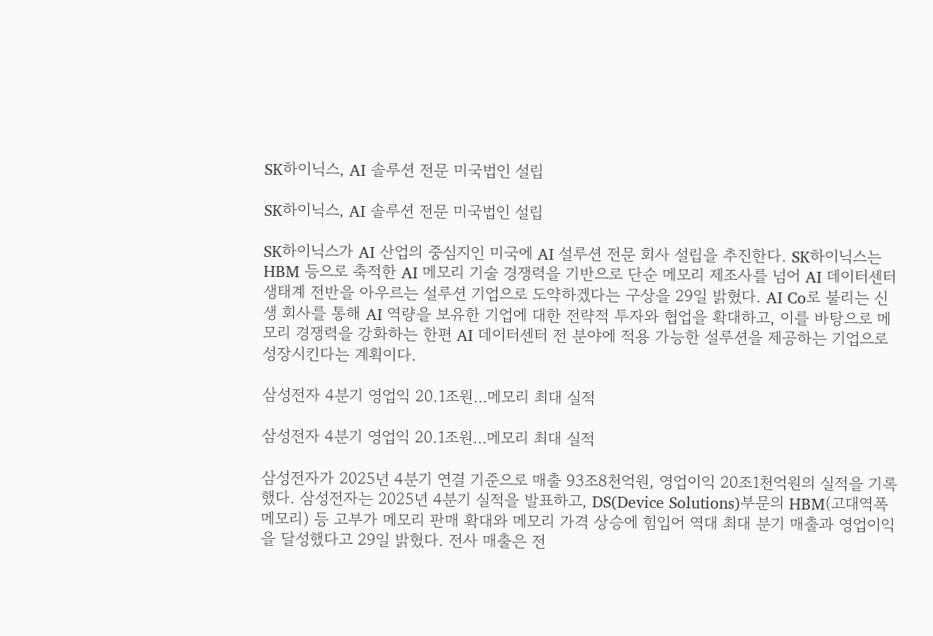SK하이닉스, AI 솔루션 전문 미국법인 설립

SK하이닉스, AI 솔루션 전문 미국법인 설립

SK하이닉스가 AI 산업의 중심지인 미국에 AI 설루션 전문 회사 설립을 추진한다. SK하이닉스는 HBM 등으로 축적한 AI 메모리 기술 경쟁력을 기반으로 단순 메모리 제조사를 넘어 AI 데이터센터 생태계 전반을 아우르는 설루션 기업으로 도약하겠다는 구상을 29일 밝혔다. AI Co로 불리는 신생 회사를 통해 AI 역량을 보유한 기업에 대한 전략적 투자와 협업을 확대하고, 이를 바탕으로 메모리 경쟁력을 강화하는 한편 AI 데이터센터 전 분야에 적용 가능한 설루션을 제공하는 기업으로 성장시킨다는 계획이다.

삼성전자 4분기 영업익 20.1조원…메모리 최대 실적

삼성전자 4분기 영업익 20.1조원…메모리 최대 실적

삼성전자가 2025년 4분기 연결 기준으로 매출 93조8천억원, 영업이익 20조1천억원의 실적을 기록했다. 삼성전자는 2025년 4분기 실적을 발표하고, DS(Device Solutions)부문의 HBM(고대역폭메모리) 등 고부가 메모리 판매 확대와 메모리 가격 상승에 힘입어 역대 최대 분기 매출과 영업이익을 달성했다고 29일 밝혔다. 전사 매출은 전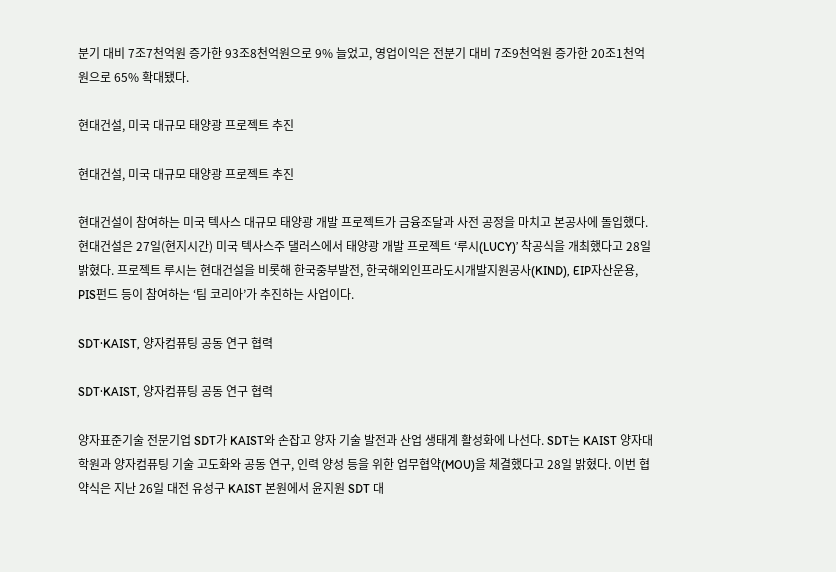분기 대비 7조7천억원 증가한 93조8천억원으로 9% 늘었고, 영업이익은 전분기 대비 7조9천억원 증가한 20조1천억원으로 65% 확대됐다.

현대건설, 미국 대규모 태양광 프로젝트 추진

현대건설, 미국 대규모 태양광 프로젝트 추진

현대건설이 참여하는 미국 텍사스 대규모 태양광 개발 프로젝트가 금융조달과 사전 공정을 마치고 본공사에 돌입했다. 현대건설은 27일(현지시간) 미국 텍사스주 댈러스에서 태양광 개발 프로젝트 ‘루시(LUCY)’ 착공식을 개최했다고 28일 밝혔다. 프로젝트 루시는 현대건설을 비롯해 한국중부발전, 한국해외인프라도시개발지원공사(KIND), EIP자산운용, PIS펀드 등이 참여하는 ‘팀 코리아’가 추진하는 사업이다.

SDT·KAIST, 양자컴퓨팅 공동 연구 협력

SDT·KAIST, 양자컴퓨팅 공동 연구 협력

양자표준기술 전문기업 SDT가 KAIST와 손잡고 양자 기술 발전과 산업 생태계 활성화에 나선다. SDT는 KAIST 양자대학원과 양자컴퓨팅 기술 고도화와 공동 연구, 인력 양성 등을 위한 업무협약(MOU)을 체결했다고 28일 밝혔다. 이번 협약식은 지난 26일 대전 유성구 KAIST 본원에서 윤지원 SDT 대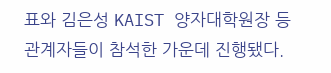표와 김은성 KAIST 양자대학원장 등 관계자들이 참석한 가운데 진행됐다.